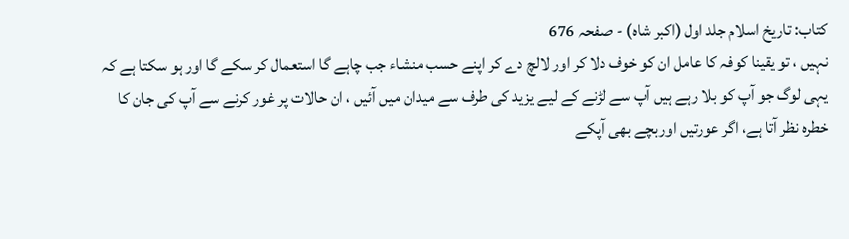کتاب: تاریخ اسلام جلد اول (اکبر شاہ) - صفحہ 676
نہیں ، تو یقینا کوفہ کا عامل ان کو خوف دلا کر اور لالچ دے کر اپنے حسب منشاء جب چاہے گا استعمال کر سکے گا اور ہو سکتا ہے کہ یہی لوگ جو آپ کو بلا رہے ہیں آپ سے لڑنے کے لیے یزید کی طرف سے میدان میں آئیں ، ان حالات پر غور کرنے سے آپ کی جان کا خطرہ نظر آتا ہے، اگر عورتیں اوربچے بھی آپکے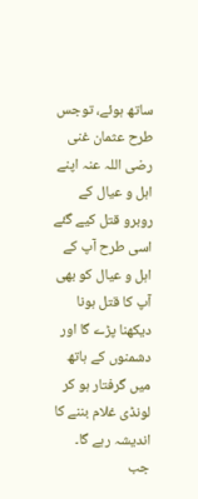ساتھ ہوئے، توجس طرح عثمان غنی رضی اللہ عنہ اپنے اہل و عیال کے روبرو قتل کیے گئے اسی طرح آپ کے اہل و عیال کو بھی آپ کا قتل ہونا دیکھنا پڑے گا اور دشمنوں کے ہاتھ میں گرفتار ہو کر لونڈی غلام بننے کا اندیشہ رہے گا۔ جب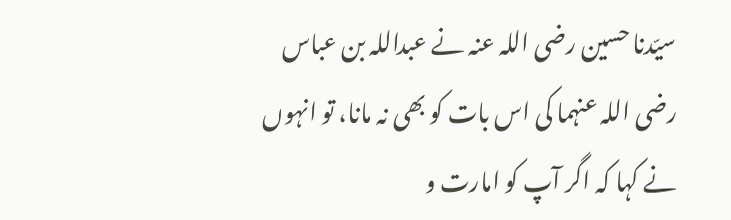سیّدنا حسین رضی اللہ عنہ نے عبداللہ بن عباس رضی اللہ عنہما کی اس بات کو بھی نہ مانا، تو انہوں نے کہا کہ اگر آپ کو امارت و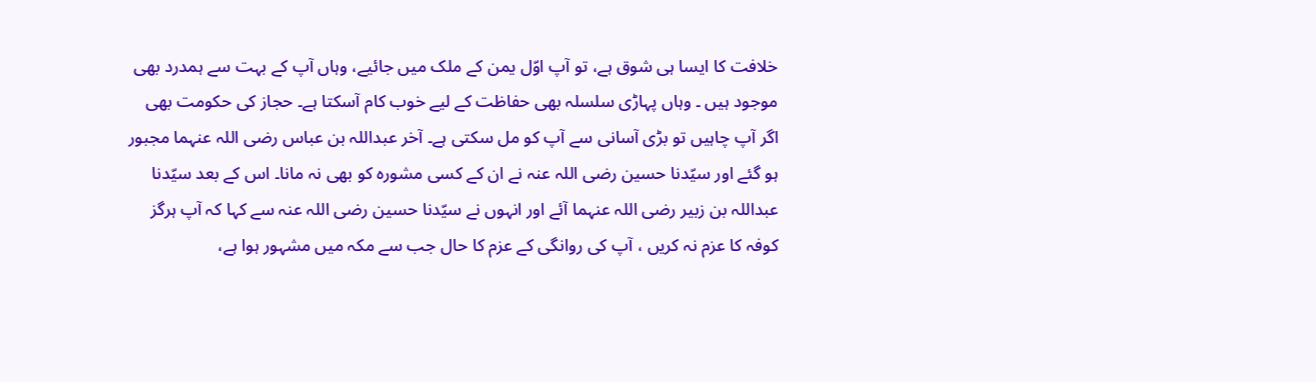خلافت کا ایسا ہی شوق ہے، تو آپ اوّل یمن کے ملک میں جائیے، وہاں آپ کے بہت سے ہمدرد بھی موجود ہیں ۔ وہاں پہاڑی سلسلہ بھی حفاظت کے لیے خوب کام آسکتا ہے۔ حجاز کی حکومت بھی اگر آپ چاہیں تو بڑی آسانی سے آپ کو مل سکتی ہے۔ آخر عبداللہ بن عباس رضی اللہ عنہما مجبور ہو گئے اور سیّدنا حسین رضی اللہ عنہ نے ان کے کسی مشورہ کو بھی نہ مانا۔ اس کے بعد سیّدنا عبداللہ بن زبیر رضی اللہ عنہما آئے اور انہوں نے سیّدنا حسین رضی اللہ عنہ سے کہا کہ آپ ہرگز کوفہ کا عزم نہ کریں ، آپ کی روانگی کے عزم کا حال جب سے مکہ میں مشہور ہوا ہے،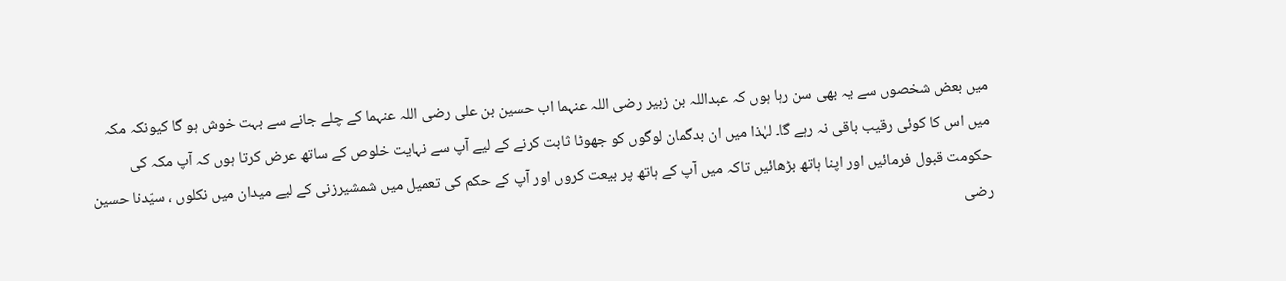میں بعض شخصوں سے یہ بھی سن رہا ہوں کہ عبداللہ بن زبیر رضی اللہ عنہما اب حسین بن علی رضی اللہ عنہما کے چلے جانے سے بہت خوش ہو گا کیونکہ مکہ میں اس کا کوئی رقیب باقی نہ رہے گا۔ لہٰذا میں ان بدگمان لوگوں کو جھوٹا ثابت کرنے کے لیے آپ سے نہایت خلوص کے ساتھ عرض کرتا ہوں کہ آپ مکہ کی حکومت قبول فرمائیں اور اپنا ہاتھ بڑھائیں تاکہ میں آپ کے ہاتھ پر بیعت کروں اور آپ کے حکم کی تعمیل میں شمشیرزنی کے لیے میدان میں نکلوں ، سیّدنا حسین رضی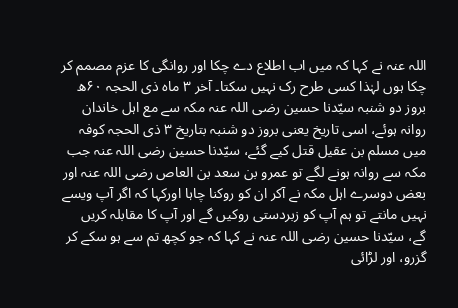اللہ عنہ نے کہا کہ میں اب اطلاع دے چکا اور روانگی کا عزم مصمم کر چکا ہوں لہٰذا کسی طرح رک نہیں سکتا۔ آخر ۳ ماہ ذی الحجہ ۶۰ھ بروز دو شنبہ سیّدنا حسین رضی اللہ عنہ مکہ سے مع اہل خاندان روانہ ہوئے، اسی تاریخ یعنی بروز دو شنبہ بتاریخ ۳ ذی الحجہ کوفہ میں مسلم بن عقیل قتل کیے گئے، سیّدنا حسین رضی اللہ عنہ جب مکہ سے روانہ ہونے لگے تو عمرو بن سعد بن العاص رضی اللہ عنہ اور بعض دوسرے اہل مکہ نے آکر ان کو روکنا چاہا اورکہا کہ اگر آپ ویسے نہیں مانتے تو ہم آپ کو زبردستی روکیں گے اور آپ کا مقابلہ کریں گے، سیّدنا حسین رضی اللہ عنہ نے کہا کہ جو کچھ تم سے ہو سکے کر گزرو، اور لڑائی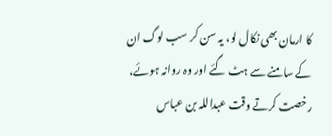کا ارمان بھی نکال لو، یہ سن کر سب لوگ ان کے سامنے سے ہٹ گئے اور وہ روانہ ہوئے، رخصت کرتے وقت عبداللہ بن عباس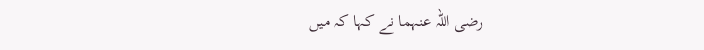رضی اللہ عنہما نے کہا کہ میں